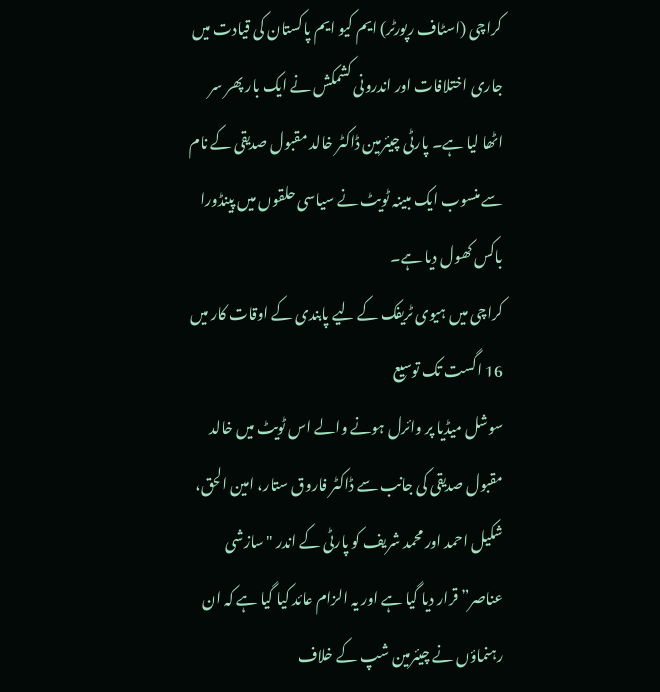کراچی (اسٹاف رپورٹر) ایم کیو ایم پاکستان کی قیادت میں جاری اختلافات اور اندرونی کشمکش نے ایک بار پھر سر اٹھا لیا ہے۔ پارٹی چیئرمین ڈاکٹر خالد مقبول صدیقی کے نام سے منسوب ایک مبینہ ٹویٹ نے سیاسی حلقوں میں پینڈورا باکس کھول دیا ہے۔
کراچی میں ہیوی ٹریفک کے لیے پابندی کے اوقات کار میں 16 اگست تک توسیع
سوشل میڈیا پر وائرل ہونے والے اس ٹویٹ میں خالد مقبول صدیقی کی جانب سے ڈاکٹر فاروق ستار، امین الحق، شکیل احمد اور محمد شریف کو پارٹی کے اندر "سازشی عناصر” قرار دیا گیا ہے اور یہ الزام عائد کیا گیا ہے کہ ان رہنماؤں نے چیئرمین شپ کے خلاف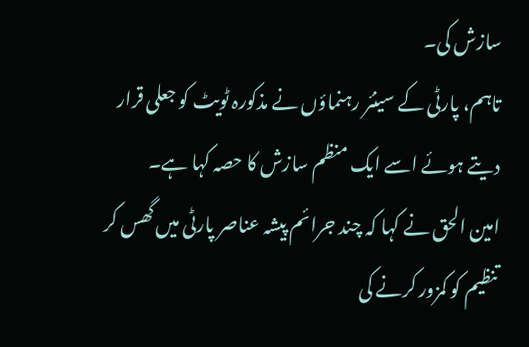سازش کی۔
تاہم، پارٹی کے سینئر رہنماؤں نے مذکورہ ٹویٹ کو جعلی قرار دیتے ہوئے اسے ایک منظم سازش کا حصہ کہا ہے۔
امین الحق نے کہا کہ چند جرائم پیشہ عناصر پارٹی میں گھس کر تنظیم کو کمزور کرنے کی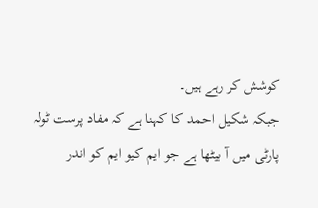کوشش کر رہے ہیں۔
جبکہ شکیل احمد کا کہنا ہے کہ مفاد پرست ٹولہ پارٹی میں آ بیٹھا ہے جو ایم کیو ایم کو اندر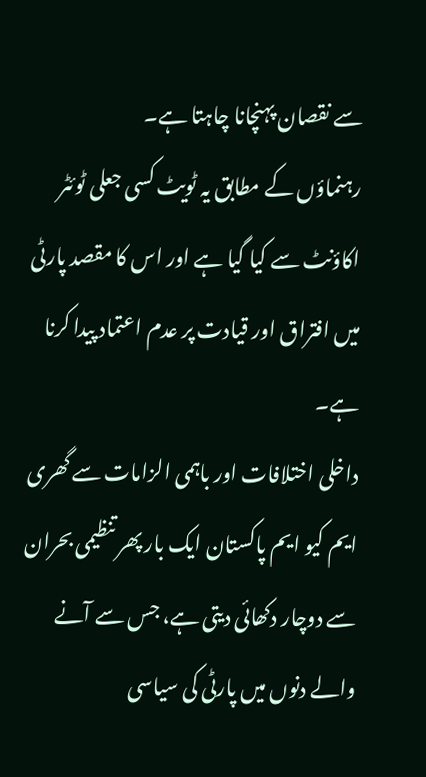سے نقصان پہنچانا چاہتا ہے۔
رہنماؤں کے مطابق یہ ٹویٹ کسی جعلی ٹوئٹر اکاؤنٹ سے کیا گیا ہے اور اس کا مقصد پارٹی میں افتراق اور قیادت پر عدم اعتماد پیدا کرنا ہے۔
داخلی اختلافات اور باہمی الزامات سے گھری ایم کیو ایم پاکستان ایک بار پھر تنظیمی بحران سے دوچار دکھائی دیتی ہے، جس سے آنے والے دنوں میں پارٹی کی سیاسی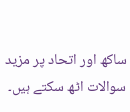ساکھ اور اتحاد پر مزید سوالات اٹھ سکتے ہیں۔